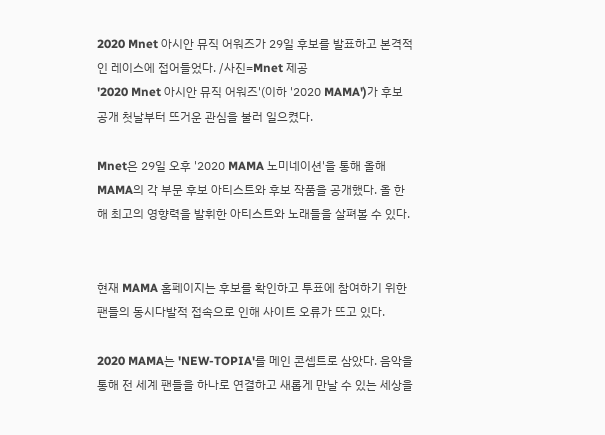2020 Mnet 아시안 뮤직 어워즈가 29일 후보를 발표하고 본격적인 레이스에 접어들었다. /사진=Mnet 제공
'2020 Mnet 아시안 뮤직 어워즈'(이하 '2020 MAMA')가 후보 공개 첫날부터 뜨거운 관심을 불러 일으켰다.

Mnet은 29일 오후 '2020 MAMA 노미네이션'을 통해 올해 MAMA의 각 부문 후보 아티스트와 후보 작품을 공개했다. 올 한해 최고의 영향력을 발휘한 아티스트와 노래들을 살펴볼 수 있다.


현재 MAMA 홈페이지는 후보를 확인하고 투표에 참여하기 위한 팬들의 동시다발적 접속으로 인해 사이트 오류가 뜨고 있다.

2020 MAMA는 'NEW-TOPIA'를 메인 콘셉트로 삼았다. 음악을 통해 전 세계 팬들을 하나로 연결하고 새롭게 만날 수 있는 세상을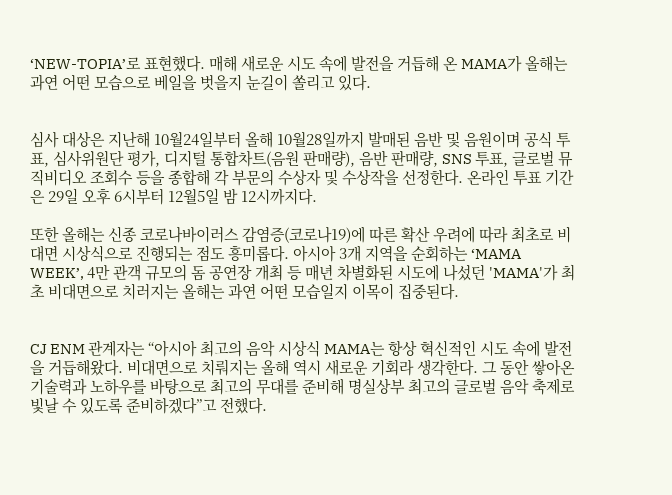‘NEW-TOPIA’로 표현했다. 매해 새로운 시도 속에 발전을 거듭해 온 MAMA가 올해는 과연 어떤 모습으로 베일을 벗을지 눈길이 쏠리고 있다.


심사 대상은 지난해 10월24일부터 올해 10월28일까지 발매된 음반 및 음원이며 공식 투표, 심사위원단 평가, 디지털 통합차트(음원 판매량), 음반 판매량, SNS 투표, 글로벌 뮤직비디오 조회수 등을 종합해 각 부문의 수상자 및 수상작을 선정한다. 온라인 투표 기간은 29일 오후 6시부터 12월5일 밤 12시까지다.

또한 올해는 신종 코로나바이러스 감염증(코로나19)에 따른 확산 우려에 따라 최초로 비대면 시상식으로 진행되는 점도 흥미롭다. 아시아 3개 지역을 순회하는 ‘MAMA WEEK’, 4만 관객 규모의 돔 공연장 개최 등 매년 차별화된 시도에 나섰던 'MAMA'가 최초 비대면으로 치러지는 올해는 과연 어떤 모습일지 이목이 집중된다.


CJ ENM 관계자는 “아시아 최고의 음악 시상식 MAMA는 항상 혁신적인 시도 속에 발전을 거듭해왔다. 비대면으로 치뤄지는 올해 역시 새로운 기회라 생각한다. 그 동안 쌓아온 기술력과 노하우를 바탕으로 최고의 무대를 준비해 명실상부 최고의 글로벌 음악 축제로 빛날 수 있도록 준비하겠다”고 전했다.